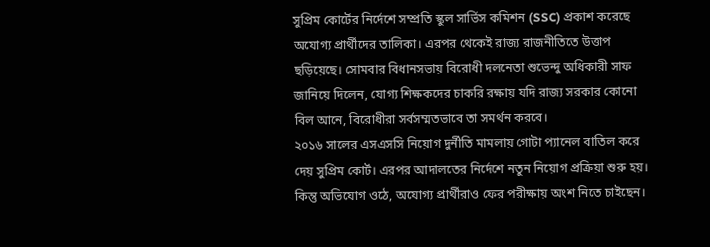সুপ্রিম কোর্টের নির্দেশে সম্প্রতি স্কুল সার্ভিস কমিশন (SSC) প্রকাশ করেছে অযোগ্য প্রার্থীদের তালিকা। এরপর থেকেই রাজ্য রাজনীতিতে উত্তাপ ছড়িয়েছে। সোমবার বিধানসভায় বিরোধী দলনেতা শুভেন্দু অধিকারী সাফ জানিয়ে দিলেন, যোগ্য শিক্ষকদের চাকরি রক্ষায় যদি রাজ্য সরকার কোনো বিল আনে, বিরোধীরা সর্বসম্মতভাবে তা সমর্থন করবে।
২০১৬ সালের এসএসসি নিয়োগ দুর্নীতি মামলায় গোটা প্যানেল বাতিল করে দেয় সুপ্রিম কোর্ট। এরপর আদালতের নির্দেশে নতুন নিয়োগ প্রক্রিয়া শুরু হয়। কিন্তু অভিযোগ ওঠে, অযোগ্য প্রার্থীরাও ফের পরীক্ষায় অংশ নিতে চাইছেন।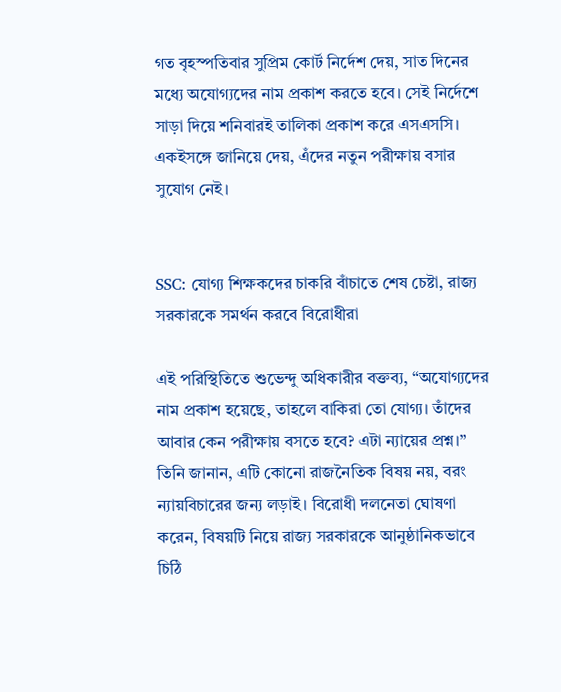গত বৃহস্পতিবার সুপ্রিম কোর্ট নির্দেশ দেয়, সাত দিনের মধ্যে অযোগ্যদের নাম প্রকাশ করতে হবে। সেই নির্দেশে সাড়া দিয়ে শনিবারই তালিকা প্রকাশ করে এসএসসি। একইসঙ্গে জানিয়ে দেয়, এঁদের নতুন পরীক্ষায় বসার সুযোগ নেই।


SSC: যোগ্য শিক্ষকদের চাকরি বাঁচাতে শেষ চেষ্টা, রাজ্য সরকারকে সমর্থন করবে বিরোধীরা

এই পরিস্থিতিতে শুভেন্দু অধিকারীর বক্তব্য, “অযোগ্যদের নাম প্রকাশ হয়েছে, তাহলে বাকিরা তো যোগ্য। তাঁদের আবার কেন পরীক্ষায় বসতে হবে? এটা ন্যায়ের প্রশ্ন।” তিনি জানান, এটি কোনো রাজনৈতিক বিষয় নয়, বরং ন্যায়বিচারের জন্য লড়াই। বিরোধী দলনেতা ঘোষণা করেন, বিষয়টি নিয়ে রাজ্য সরকারকে আনুষ্ঠানিকভাবে চিঠি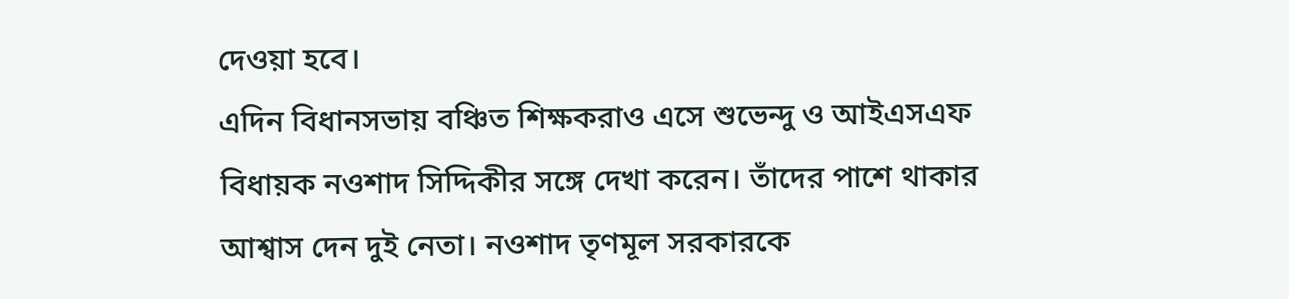দেওয়া হবে।
এদিন বিধানসভায় বঞ্চিত শিক্ষকরাও এসে শুভেন্দু ও আইএসএফ বিধায়ক নওশাদ সিদ্দিকীর সঙ্গে দেখা করেন। তাঁদের পাশে থাকার আশ্বাস দেন দুই নেতা। নওশাদ তৃণমূল সরকারকে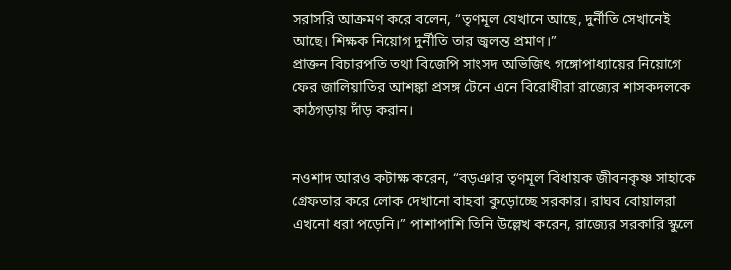সরাসরি আক্রমণ করে বলেন, “তৃণমূল যেখানে আছে, দুর্নীতি সেখানেই আছে। শিক্ষক নিয়োগ দুর্নীতি তার জ্বলন্ত প্রমাণ।”
প্রাক্তন বিচারপতি তথা বিজেপি সাংসদ অভিজিৎ গঙ্গোপাধ্যায়ের নিয়োগে ফের জালিয়াতির আশঙ্কা প্রসঙ্গ টেনে এনে বিরোধীরা রাজ্যের শাসকদলকে কাঠগড়ায় দাঁড় করান।


নওশাদ আরও কটাক্ষ করেন, “বড়ঞার তৃণমূল বিধায়ক জীবনকৃষ্ণ সাহাকে গ্রেফতার করে লোক দেখানো বাহবা কুড়োচ্ছে সরকার। রাঘব বোয়ালরা এখনো ধরা পড়েনি।” পাশাপাশি তিনি উল্লেখ করেন, রাজ্যের সরকারি স্কুলে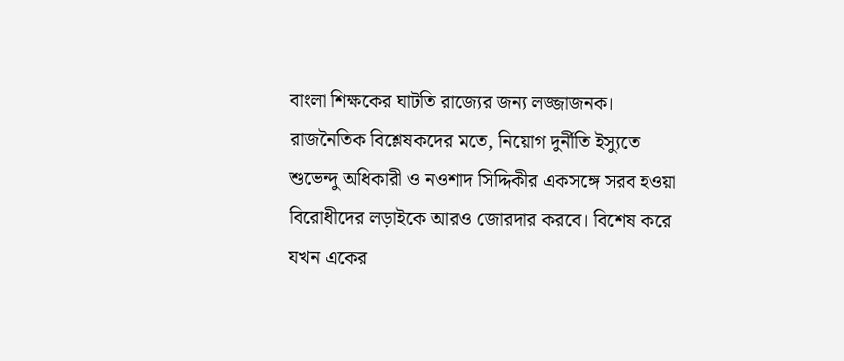বাংলা শিক্ষকের ঘাটতি রাজ্যের জন্য লজ্জাজনক।
রাজনৈতিক বিশ্লেষকদের মতে, নিয়োগ দুর্নীতি ইস্যুতে শুভেন্দু অধিকারী ও নওশাদ সিদ্দিকীর একসঙ্গে সরব হওয়া বিরোধীদের লড়াইকে আরও জোরদার করবে। বিশেষ করে যখন একের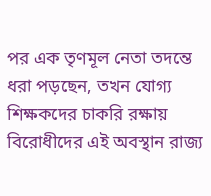পর এক তৃণমূল নেতা তদন্তে ধরা পড়ছেন, তখন যোগ্য শিক্ষকদের চাকরি রক্ষায় বিরোধীদের এই অবস্থান রাজ্য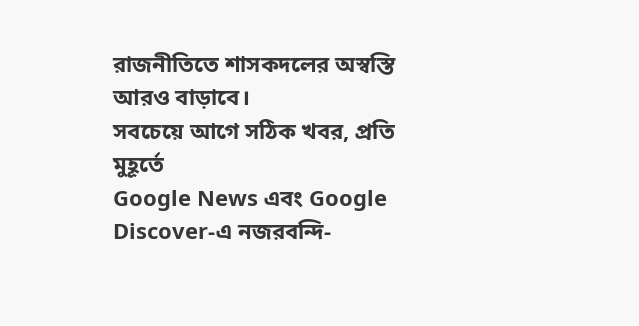রাজনীতিতে শাসকদলের অস্বস্তি আরও বাড়াবে।
সবচেয়ে আগে সঠিক খবর, প্রতি মুহূর্তে
Google News এবং Google Discover-এ নজরবন্দি-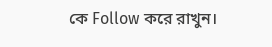কে Follow করে রাখুন।